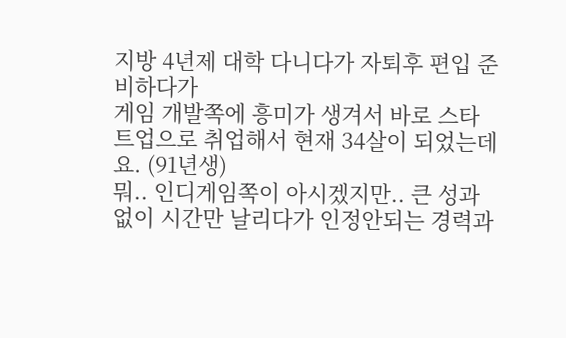지방 4년제 대학 다니다가 자퇴후 편입 준비하다가
게임 개발쪽에 흥미가 생겨서 바로 스타트업으로 취업해서 현재 34살이 되었는데요. (91년생)
뭐.. 인디게임쪽이 아시겠지만.. 큰 성과 없이 시간만 날리다가 인정안되는 경력과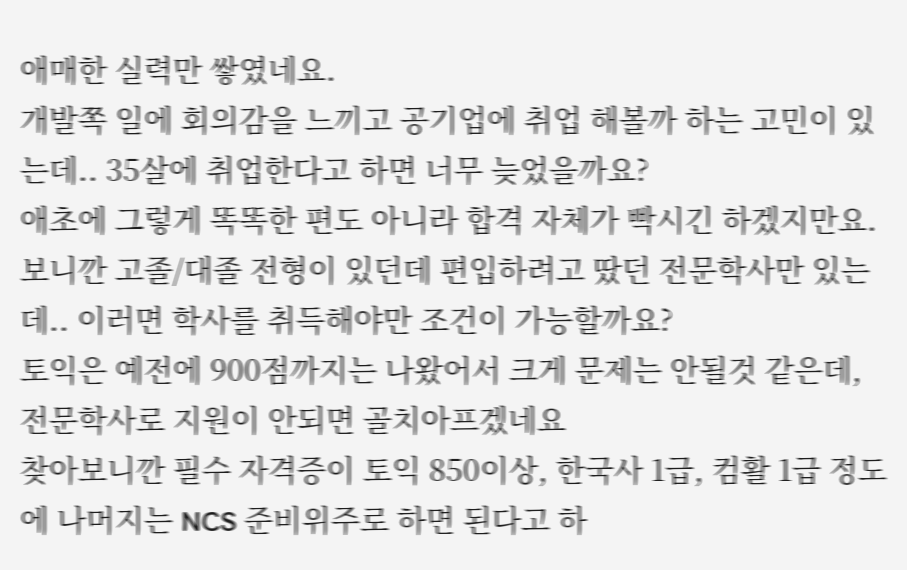애매한 실력만 쌓였네요.
개발쪽 일에 회의감을 느끼고 공기업에 취업 해볼까 하는 고민이 있는데.. 35살에 취업한다고 하면 너무 늦었을까요?
애초에 그렇게 똑똑한 편도 아니라 합격 자체가 빡시긴 하겠지만요.
보니깐 고졸/대졸 전형이 있던데 편입하려고 땄던 전문학사만 있는데.. 이러면 학사를 취득해야만 조건이 가능할까요?
토익은 예전에 900점까지는 나왔어서 크게 문제는 안될것 같은데, 전문학사로 지원이 안되면 골치아프겠네요
찾아보니깐 필수 자격증이 토익 850이상, 한국사 1급, 컴활 1급 정도에 나머지는 NCS 준비위주로 하면 된다고 하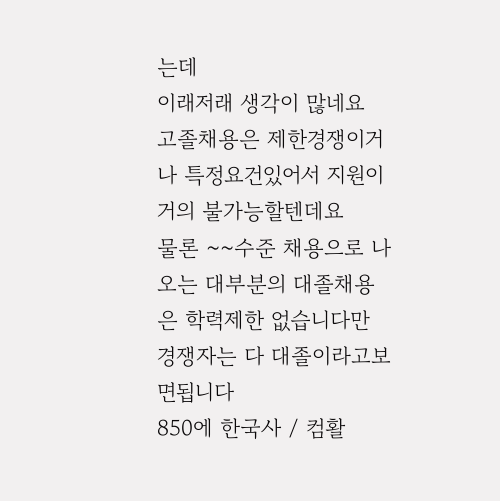는데
이래저래 생각이 많네요
고졸채용은 제한경쟁이거나 특정요건있어서 지원이 거의 불가능할텐데요
물론 ~~수준 채용으로 나오는 대부분의 대졸채용은 학력제한 없습니다만 경쟁자는 다 대졸이라고보면됩니다
850에 한국사 / 컴활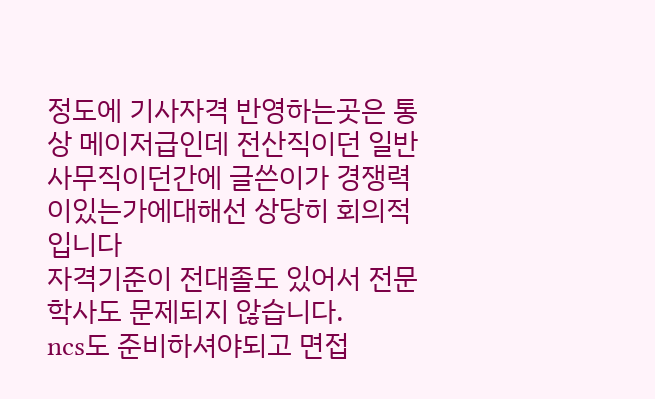정도에 기사자격 반영하는곳은 통상 메이저급인데 전산직이던 일반사무직이던간에 글쓴이가 경쟁력이있는가에대해선 상당히 회의적입니다
자격기준이 전대졸도 있어서 전문학사도 문제되지 않습니다.
ncs도 준비하셔야되고 면접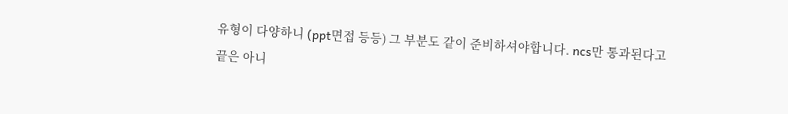유형이 다양하니 (ppt면접 등등) 그 부분도 같이 준비하셔야합니다. ncs만 통과된다고 끝은 아니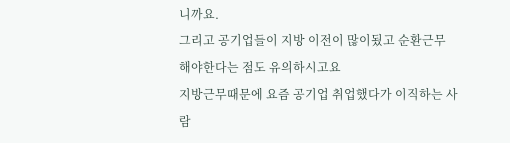니까요.
그리고 공기업들이 지방 이전이 많이됬고 순환근무 해야한다는 점도 유의하시고요
지방근무때문에 요즘 공기업 취업했다가 이직하는 사람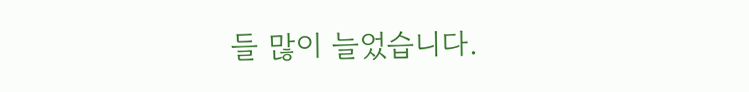들 많이 늘었습니다.